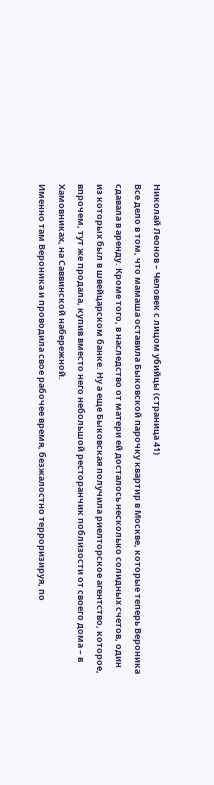Николай Леонов – Человек с лицом убийцы (страница 41)
Все дело в том, что мамаша оставила Быковской парочку квартир в Москве, которые теперь Вероника сдавала в аренду. Кроме того, в наследство от матери ей досталось несколько солидных счетов, один из которых был в швейцарском банке. Ну а еще Быковская получила риелторское агентство, которое, впрочем, тут же продала, купив вместо него небольшой ресторанчик поблизости от своего дома – в Хамовниках, на Саввинской набережной.
Именно там Вероника и проводила свое рабочее время, безжалостно терроризируя, по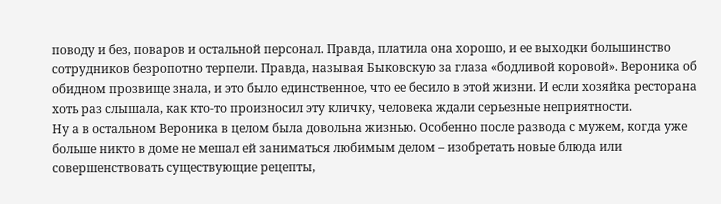поводу и без, поваров и остальной персонал. Правда, платила она хорошо, и ее выходки большинство сотрудников безропотно терпели. Правда, называя Быковскую за глаза «бодливой коровой». Вероника об обидном прозвище знала, и это было единственное, что ее бесило в этой жизни. И если хозяйка ресторана хоть раз слышала, как кто-то произносил эту кличку, человека ждали серьезные неприятности.
Ну а в остальном Вероника в целом была довольна жизнью. Особенно после развода с мужем, когда уже больше никто в доме не мешал ей заниматься любимым делом – изобретать новые блюда или совершенствовать существующие рецепты,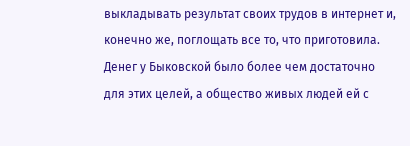выкладывать результат своих трудов в интернет и, конечно же, поглощать все то, что приготовила. Денег у Быковской было более чем достаточно для этих целей, а общество живых людей ей с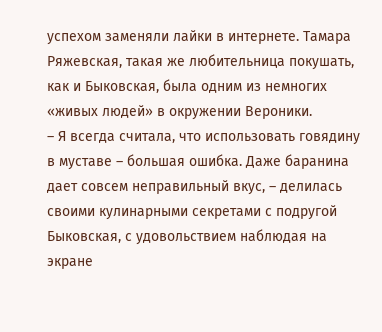успехом заменяли лайки в интернете. Тамара Ряжевская, такая же любительница покушать, как и Быковская, была одним из немногих «живых людей» в окружении Вероники.
– Я всегда считала, что использовать говядину в муставе – большая ошибка. Даже баранина дает совсем неправильный вкус, – делилась своими кулинарными секретами с подругой Быковская, с удовольствием наблюдая на экране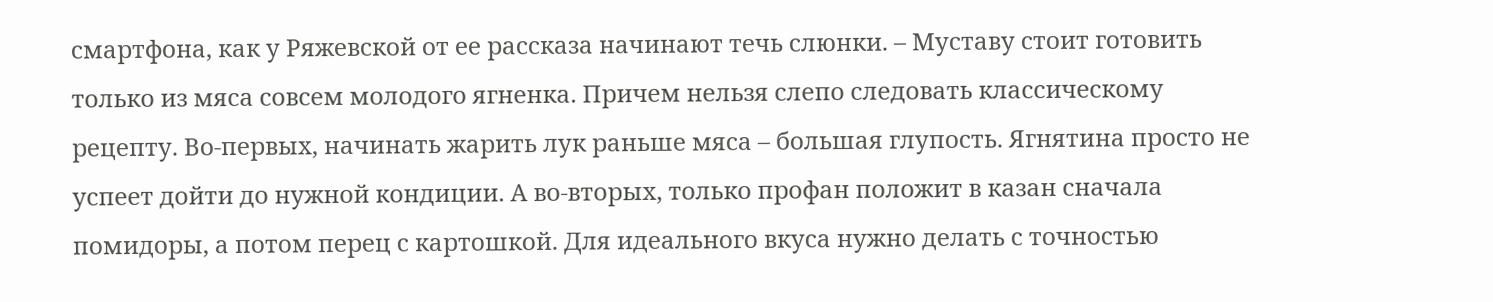смартфона, как у Ряжевской от ее рассказа начинают течь слюнки. – Муставу стоит готовить только из мяса совсем молодого ягненка. Причем нельзя слепо следовать классическому рецепту. Во-первых, начинать жарить лук раньше мяса – большая глупость. Ягнятина просто не успеет дойти до нужной кондиции. А во-вторых, только профан положит в казан сначала помидоры, а потом перец с картошкой. Для идеального вкуса нужно делать с точностью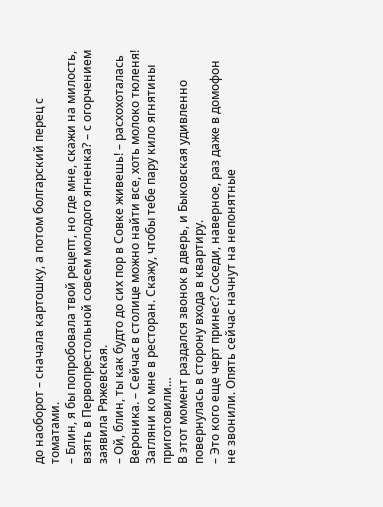до наоборот – сначала картошку, а потом болгарский перец с томатами.
– Блин, я бы попробовала твой рецепт, но где мне, скажи на милость, взять в Первопрестольной совсем молодого ягненка? – с огорчением заявила Ряжевская.
– Ой, блин, ты как будто до сих пор в Совке живешь! – расхохоталась Вероника. – Сейчас в столице можно найти все, хоть молоко тюленя! Загляни ко мне в ресторан. Скажу, чтобы тебе пару кило ягнятины приготовили…
В этот момент раздался звонок в дверь, и Быковская удивленно повернулась в сторону входа в квартиру.
– Это кого еще черт принес? Соседи, наверное, раз даже в домофон не звонили. Опять сейчас начнут на непонятные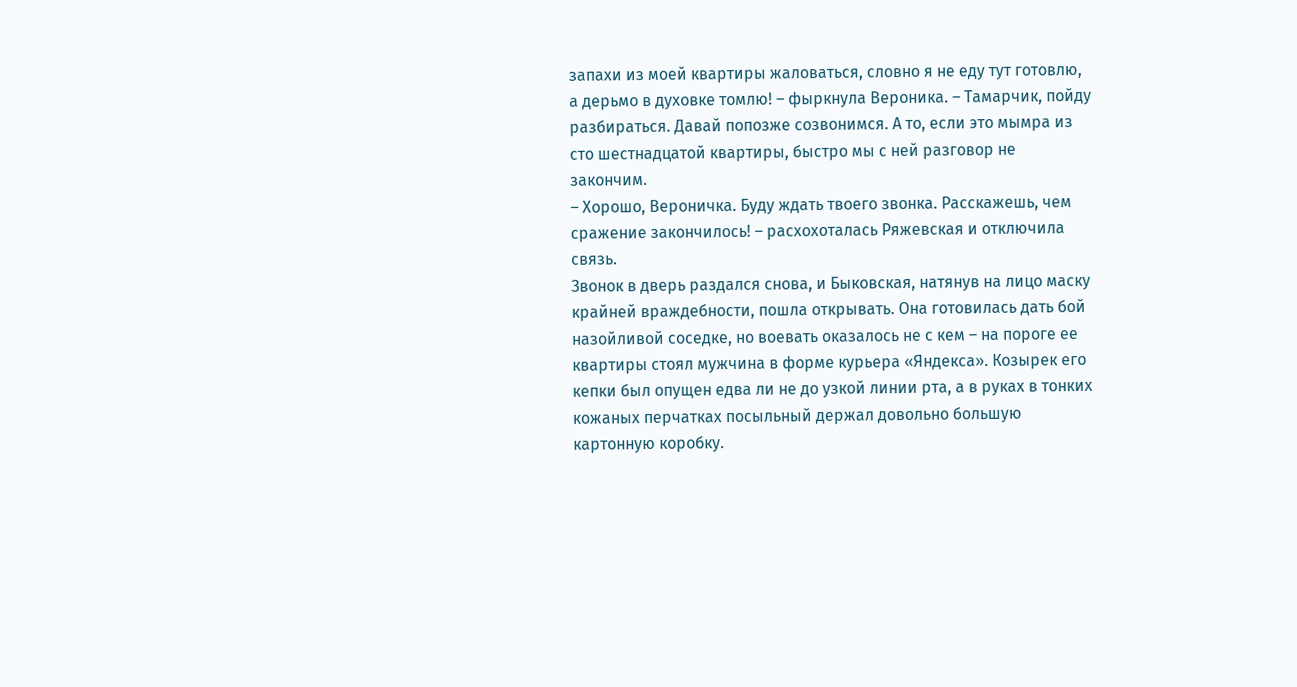запахи из моей квартиры жаловаться, словно я не еду тут готовлю, а дерьмо в духовке томлю! – фыркнула Вероника. – Тамарчик, пойду разбираться. Давай попозже созвонимся. А то, если это мымра из сто шестнадцатой квартиры, быстро мы с ней разговор не закончим.
– Хорошо, Вероничка. Буду ждать твоего звонка. Расскажешь, чем сражение закончилось! – расхохоталась Ряжевская и отключила связь.
Звонок в дверь раздался снова, и Быковская, натянув на лицо маску крайней враждебности, пошла открывать. Она готовилась дать бой назойливой соседке, но воевать оказалось не с кем – на пороге ее квартиры стоял мужчина в форме курьера «Яндекса». Козырек его кепки был опущен едва ли не до узкой линии рта, а в руках в тонких кожаных перчатках посыльный держал довольно большую картонную коробку.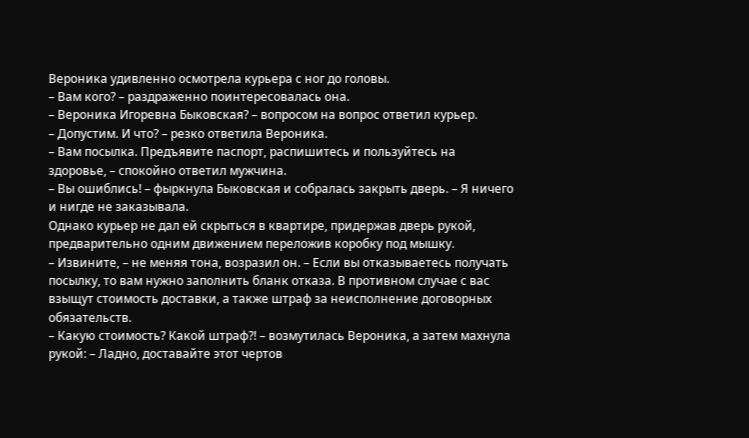Вероника удивленно осмотрела курьера с ног до головы.
– Вам кого? – раздраженно поинтересовалась она.
– Вероника Игоревна Быковская? – вопросом на вопрос ответил курьер.
– Допустим. И что? – резко ответила Вероника.
– Вам посылка. Предъявите паспорт, распишитесь и пользуйтесь на здоровье, – спокойно ответил мужчина.
– Вы ошиблись! – фыркнула Быковская и собралась закрыть дверь. – Я ничего и нигде не заказывала.
Однако курьер не дал ей скрыться в квартире, придержав дверь рукой, предварительно одним движением переложив коробку под мышку.
– Извините, – не меняя тона, возразил он. – Если вы отказываетесь получать посылку, то вам нужно заполнить бланк отказа. В противном случае с вас взыщут стоимость доставки, а также штраф за неисполнение договорных обязательств.
– Какую стоимость? Какой штраф?! – возмутилась Вероника, а затем махнула рукой: – Ладно, доставайте этот чертов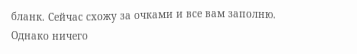бланк. Сейчас схожу за очками и все вам заполню.
Однако ничего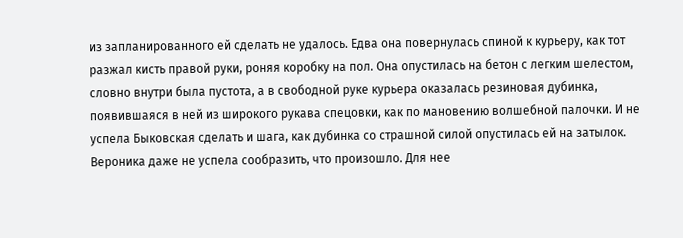из запланированного ей сделать не удалось. Едва она повернулась спиной к курьеру, как тот разжал кисть правой руки, роняя коробку на пол. Она опустилась на бетон с легким шелестом, словно внутри была пустота, а в свободной руке курьера оказалась резиновая дубинка, появившаяся в ней из широкого рукава спецовки, как по мановению волшебной палочки. И не успела Быковская сделать и шага, как дубинка со страшной силой опустилась ей на затылок.
Вероника даже не успела сообразить, что произошло. Для нее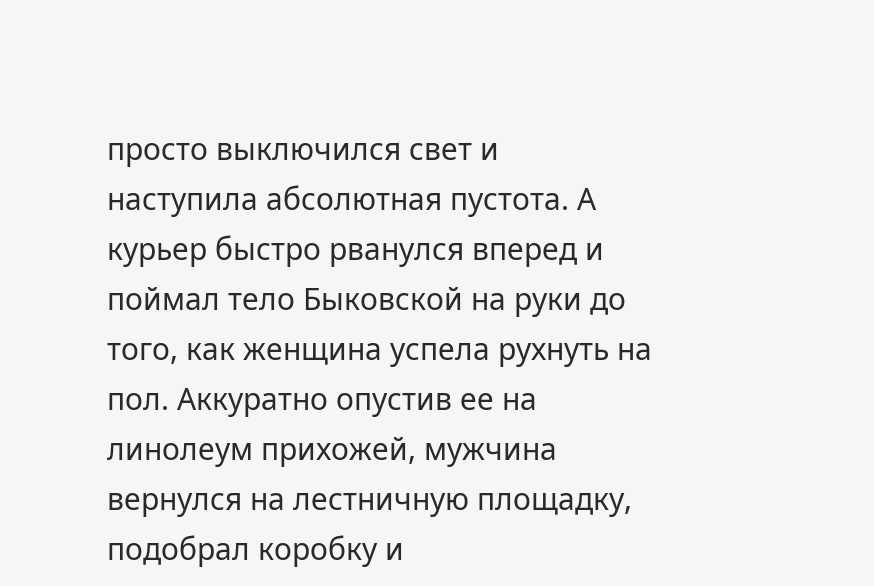просто выключился свет и наступила абсолютная пустота. А курьер быстро рванулся вперед и поймал тело Быковской на руки до того, как женщина успела рухнуть на пол. Аккуратно опустив ее на линолеум прихожей, мужчина вернулся на лестничную площадку, подобрал коробку и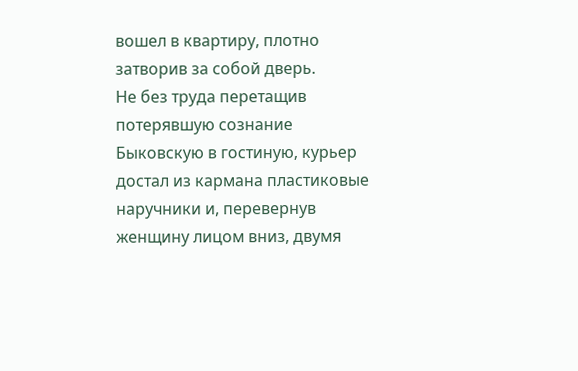вошел в квартиру, плотно затворив за собой дверь.
Не без труда перетащив потерявшую сознание Быковскую в гостиную, курьер достал из кармана пластиковые наручники и, перевернув женщину лицом вниз, двумя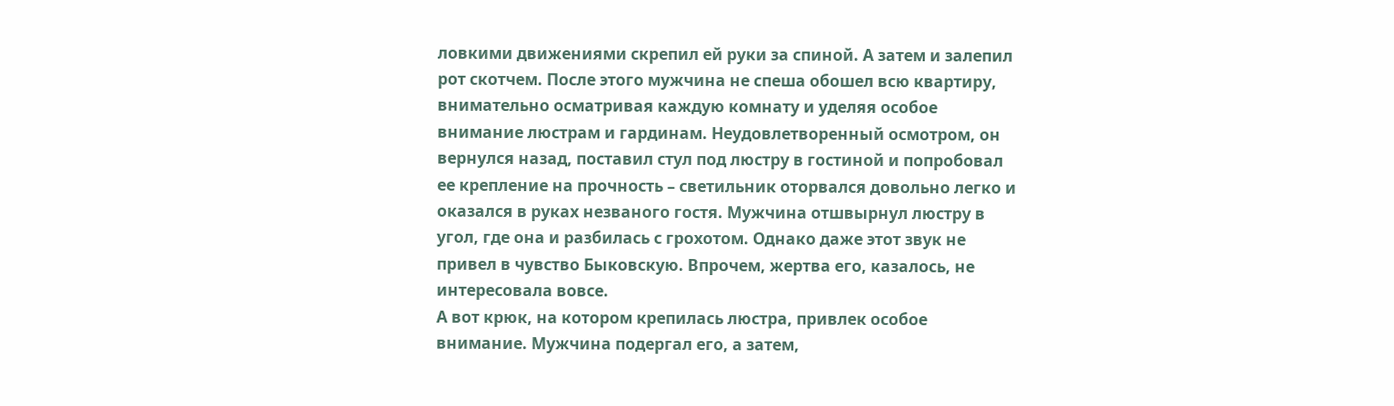ловкими движениями скрепил ей руки за спиной. А затем и залепил рот скотчем. После этого мужчина не спеша обошел всю квартиру, внимательно осматривая каждую комнату и уделяя особое внимание люстрам и гардинам. Неудовлетворенный осмотром, он вернулся назад, поставил стул под люстру в гостиной и попробовал ее крепление на прочность – светильник оторвался довольно легко и оказался в руках незваного гостя. Мужчина отшвырнул люстру в угол, где она и разбилась с грохотом. Однако даже этот звук не привел в чувство Быковскую. Впрочем, жертва его, казалось, не интересовала вовсе.
А вот крюк, на котором крепилась люстра, привлек особое внимание. Мужчина подергал его, а затем,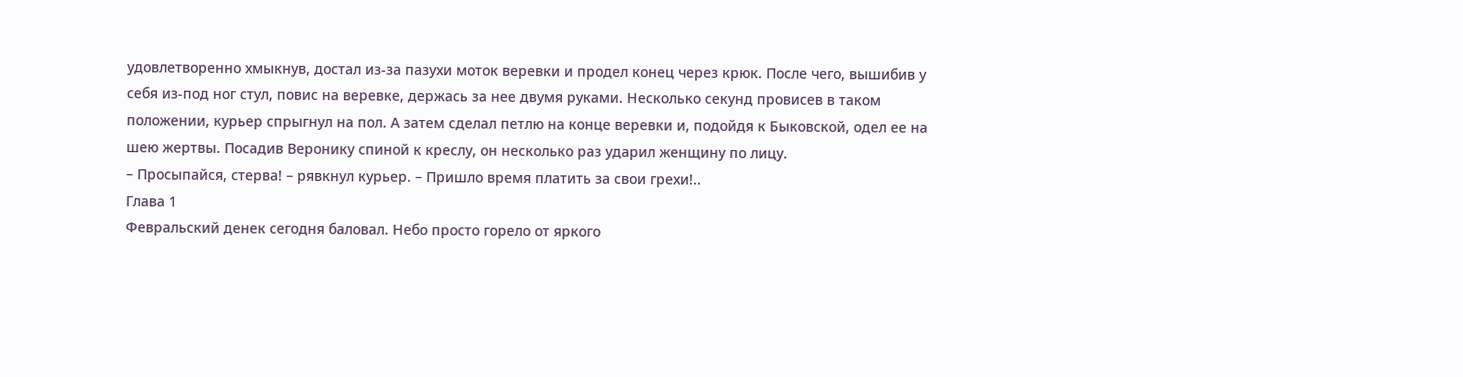удовлетворенно хмыкнув, достал из-за пазухи моток веревки и продел конец через крюк. После чего, вышибив у себя из-под ног стул, повис на веревке, держась за нее двумя руками. Несколько секунд провисев в таком положении, курьер спрыгнул на пол. А затем сделал петлю на конце веревки и, подойдя к Быковской, одел ее на шею жертвы. Посадив Веронику спиной к креслу, он несколько раз ударил женщину по лицу.
– Просыпайся, стерва! – рявкнул курьер. – Пришло время платить за свои грехи!..
Глава 1
Февральский денек сегодня баловал. Небо просто горело от яркого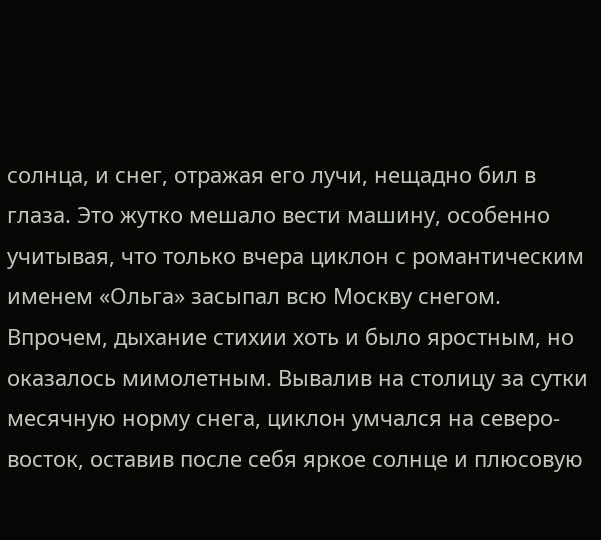солнца, и снег, отражая его лучи, нещадно бил в глаза. Это жутко мешало вести машину, особенно учитывая, что только вчера циклон с романтическим именем «Ольга» засыпал всю Москву снегом. Впрочем, дыхание стихии хоть и было яростным, но оказалось мимолетным. Вывалив на столицу за сутки месячную норму снега, циклон умчался на северо-восток, оставив после себя яркое солнце и плюсовую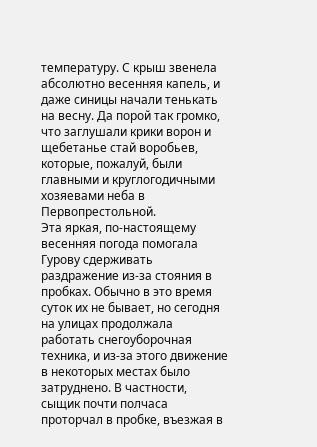температуру. С крыш звенела абсолютно весенняя капель, и даже синицы начали тенькать на весну. Да порой так громко, что заглушали крики ворон и щебетанье стай воробьев, которые, пожалуй, были главными и круглогодичными хозяевами неба в Первопрестольной.
Эта яркая, по-настоящему весенняя погода помогала Гурову сдерживать раздражение из-за стояния в пробках. Обычно в это время суток их не бывает, но сегодня на улицах продолжала работать снегоуборочная техника, и из-за этого движение в некоторых местах было затруднено. В частности, сыщик почти полчаса проторчал в пробке, въезжая в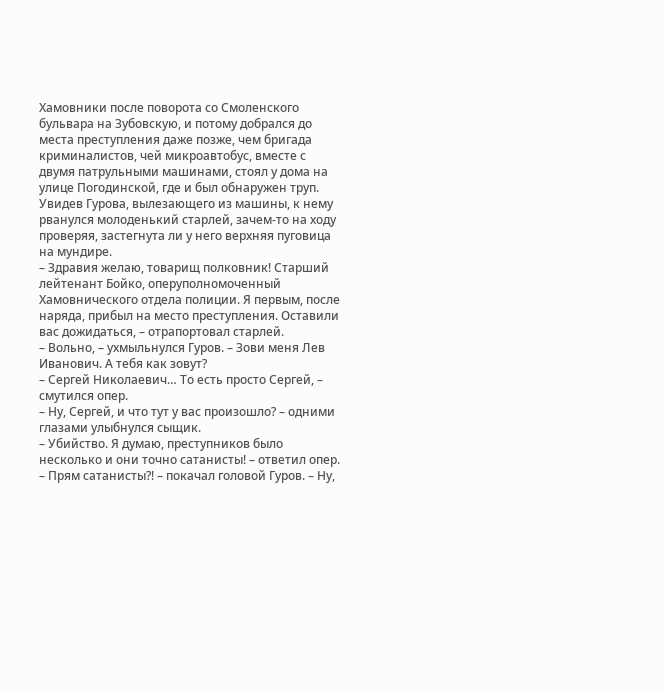Хамовники после поворота со Смоленского бульвара на Зубовскую, и потому добрался до места преступления даже позже, чем бригада криминалистов, чей микроавтобус, вместе с двумя патрульными машинами, стоял у дома на улице Погодинской, где и был обнаружен труп. Увидев Гурова, вылезающего из машины, к нему рванулся молоденький старлей, зачем-то на ходу проверяя, застегнута ли у него верхняя пуговица на мундире.
– Здравия желаю, товарищ полковник! Старший лейтенант Бойко, оперуполномоченный Хамовнического отдела полиции. Я первым, после наряда, прибыл на место преступления. Оставили вас дожидаться, – отрапортовал старлей.
– Вольно, – ухмыльнулся Гуров. – Зови меня Лев Иванович. А тебя как зовут?
– Сергей Николаевич… То есть просто Сергей, – смутился опер.
– Ну, Сергей, и что тут у вас произошло? – одними глазами улыбнулся сыщик.
– Убийство. Я думаю, преступников было несколько и они точно сатанисты! – ответил опер.
– Прям сатанисты?! – покачал головой Гуров. – Ну,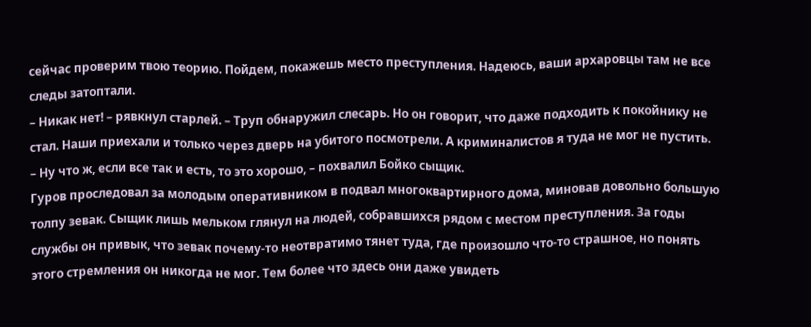сейчас проверим твою теорию. Пойдем, покажешь место преступления. Надеюсь, ваши архаровцы там не все следы затоптали.
– Никак нет! – рявкнул старлей. – Труп обнаружил слесарь. Но он говорит, что даже подходить к покойнику не стал. Наши приехали и только через дверь на убитого посмотрели. А криминалистов я туда не мог не пустить.
– Ну что ж, если все так и есть, то это хорошо, – похвалил Бойко сыщик.
Гуров проследовал за молодым оперативником в подвал многоквартирного дома, миновав довольно большую толпу зевак. Сыщик лишь мельком глянул на людей, собравшихся рядом с местом преступления. За годы службы он привык, что зевак почему-то неотвратимо тянет туда, где произошло что-то страшное, но понять этого стремления он никогда не мог. Тем более что здесь они даже увидеть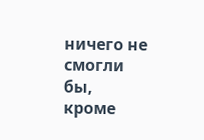ничего не смогли бы, кроме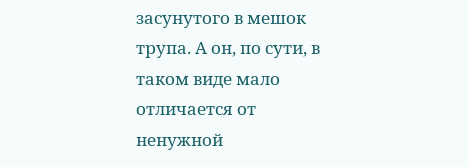засунутого в мешок трупа. А он, по сути, в таком виде мало отличается от ненужной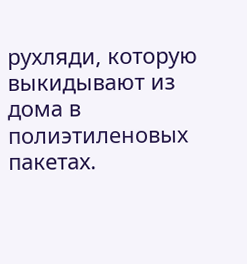рухляди, которую выкидывают из дома в полиэтиленовых пакетах.